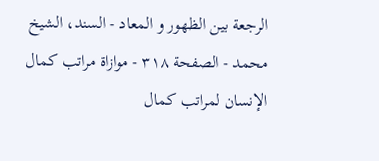الرجعة بين الظهور و المعاد - السند، الشيخ محمد - الصفحة ٣١٨ - موازاة مراتب كمال الإنسان لمراتب كمال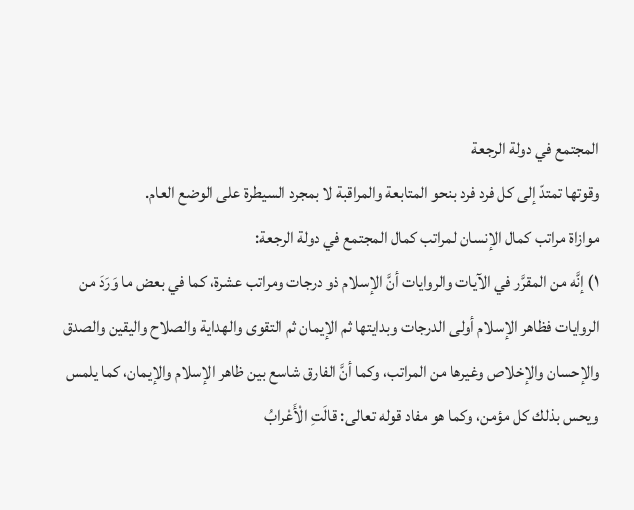المجتمع في دولة الرجعة
وقوتها تمتدّ إلى كل فرد فرد بنحو المتابعة والمراقبة لا بمجرد السيطرة على الوضع العام.
موازاة مراتب كمال الإنسان لمراتب كمال المجتمع في دولة الرجعة:
١) إنَّه من المقرَّر في الآيات والروايات أنَّ الإسلام ذو درجات ومراتب عشرة، كما في بعض ما وَرَدَ من الروايات فظاهر الإسلام أولى الدرجات وبدايتها ثم الإيمان ثم التقوى والهداية والصلاح واليقين والصدق والإحسان والإخلاص وغيرها من المراتب، وكما أنَّ الفارق شاسع بين ظاهر الإسلام والإيمان، كما يلمس ويحس بذلك كل مؤمن، وكما هو مفاد قوله تعالى: قالَتِ الْأَعْرابُ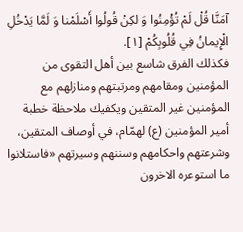آمَنَّا قُلْ لَمْ تُؤْمِنُوا وَ لكِنْ قُولُوا أَسْلَمْنا وَ لَمَّا يَدْخُلِ الْإِيمانُ فِي قُلُوبِكُمْ [١].
فكذلك الفرق شاسع بين أهل التقوى من المؤمنين ومقامهم ومرتبتهم ومنازلهم مع المؤمنين غير المتقين ويكفيك ملاحظة خطبة أمير المؤمنين (ع) لهمّام، في أوصاف المتقين، وشرعتهم واحكامهم وسننهم وسيرتهم «فاستلانوا ما استوعره الاخرون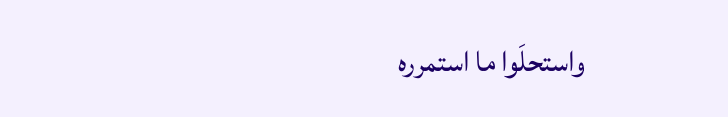واستحلَوا ما استمرره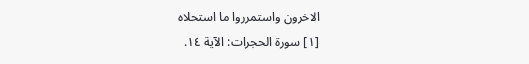الاخرون واستمرروا ما استحلاه
[١] سورة الحجرات: الآية ١٤.